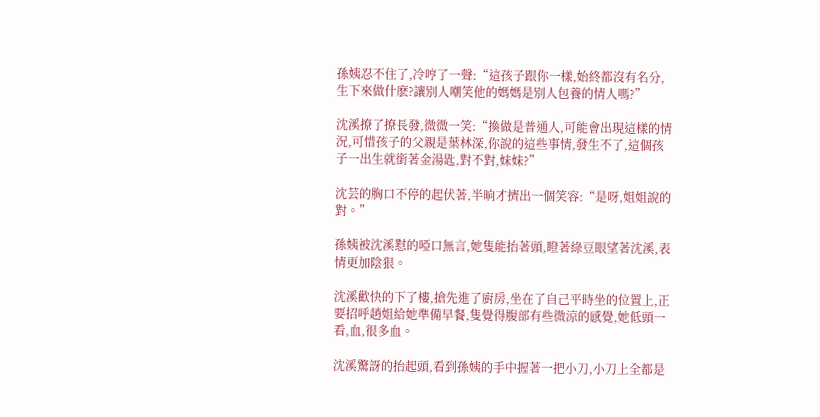孫姨忍不住了,冷哼了一聲:“這孩子跟你一樣,始終都沒有名分,生下來做什麽?讓別人嘲笑他的媽媽是別人包養的情人嗎?”

沈溪撩了撩長發,微微一笑:“換做是普通人,可能會出現這樣的情況,可惜孩子的父親是葉林深,你說的這些事情,發生不了,這個孩子一出生就銜著金湯匙,對不對,妹妹?”

沈芸的胸口不停的起伏著,半晌才擠出一個笑容:“是呀,姐姐說的對。”

孫姨被沈溪懟的啞口無言,她隻能抬著頭,瞪著綠豆眼望著沈溪,表情更加陰狠。

沈溪歡快的下了樓,搶先進了廚房,坐在了自己平時坐的位置上,正要招呼趙姐給她準備早餐,隻覺得腹部有些微涼的感覺,她低頭一看,血,很多血。

沈溪驚訝的抬起頭,看到孫姨的手中握著一把小刀,小刀上全都是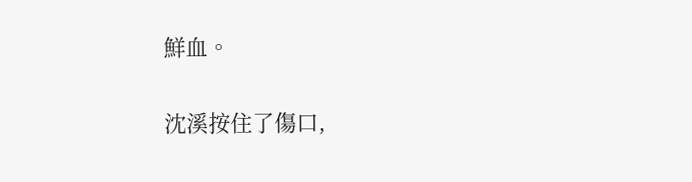鮮血。

沈溪按住了傷口,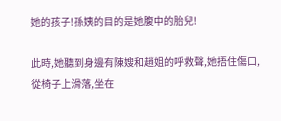她的孩子!孫姨的目的是她腹中的胎兒!

此時,她聽到身邊有陳嫂和趙姐的呼救聲,她捂住傷口,從椅子上滑落,坐在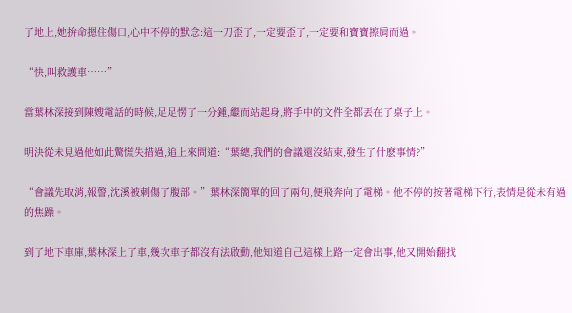了地上,她拚命摁住傷口,心中不停的默念:這一刀歪了,一定要歪了,一定要和寶寶擦肩而過。

“快,叫救護車……”

當葉林深接到陳嫂電話的時候,足足愣了一分鍾,繼而站起身,將手中的文件全都丟在了桌子上。

明決從未見過他如此驚慌失措過,追上來問道:“葉總,我們的會議還沒結束,發生了什麽事情?”

“會議先取消,報警,沈溪被刺傷了腹部。”葉林深簡單的回了兩句,便飛奔向了電梯。他不停的按著電梯下行,表情是從未有過的焦躁。

到了地下車庫,葉林深上了車,幾次車子都沒有法啟動,他知道自己這樣上路一定會出事,他又開始翻找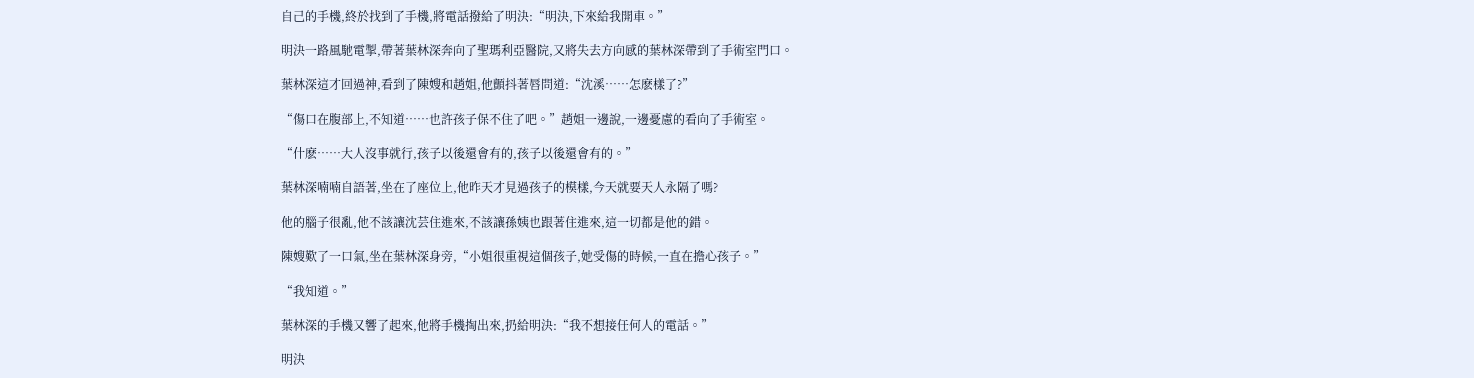自己的手機,終於找到了手機,將電話撥給了明決:“明決,下來給我開車。”

明決一路風馳電掣,帶著葉林深奔向了聖瑪利亞醫院,又將失去方向感的葉林深帶到了手術室門口。

葉林深這才回過神,看到了陳嫂和趙姐,他顫抖著唇問道:“沈溪……怎麽樣了?”

“傷口在腹部上,不知道……也許孩子保不住了吧。”趙姐一邊說,一邊憂慮的看向了手術室。

“什麽……大人沒事就行,孩子以後還會有的,孩子以後還會有的。”

葉林深喃喃自語著,坐在了座位上,他昨天才見過孩子的模樣,今天就要天人永隔了嗎?

他的腦子很亂,他不該讓沈芸住進來,不該讓孫姨也跟著住進來,這一切都是他的錯。

陳嫂歎了一口氣,坐在葉林深身旁,“小姐很重視這個孩子,她受傷的時候,一直在擔心孩子。”

“我知道。”

葉林深的手機又響了起來,他將手機掏出來,扔給明決:“我不想接任何人的電話。”

明決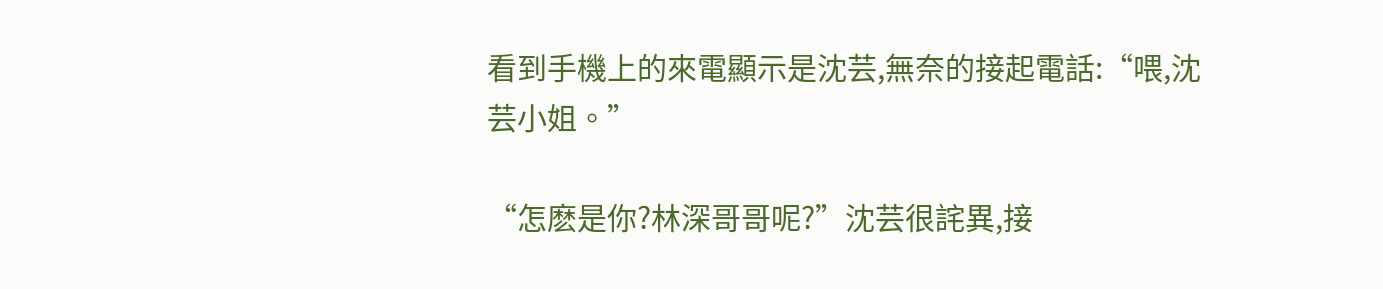看到手機上的來電顯示是沈芸,無奈的接起電話:“喂,沈芸小姐。”

“怎麽是你?林深哥哥呢?”沈芸很詫異,接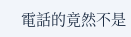電話的竟然不是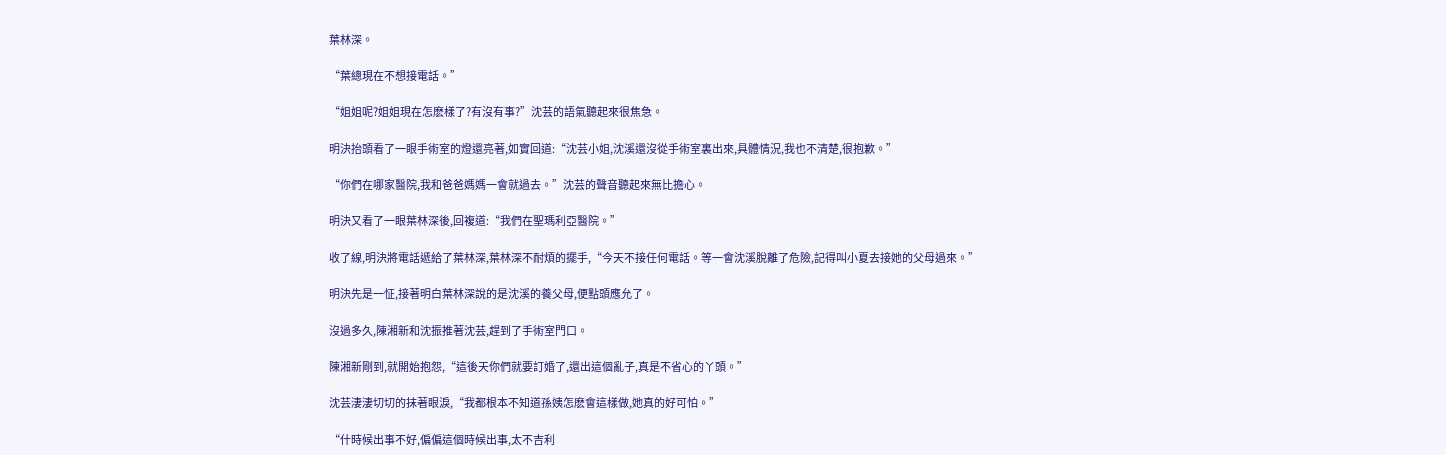葉林深。

“葉總現在不想接電話。”

“姐姐呢?姐姐現在怎麽樣了?有沒有事?”沈芸的語氣聽起來很焦急。

明決抬頭看了一眼手術室的燈還亮著,如實回道:“沈芸小姐,沈溪還沒從手術室裏出來,具體情況,我也不清楚,很抱歉。”

“你們在哪家醫院,我和爸爸媽媽一會就過去。”沈芸的聲音聽起來無比擔心。

明決又看了一眼葉林深後,回複道:“我們在聖瑪利亞醫院。”

收了線,明決將電話遞給了葉林深,葉林深不耐煩的擺手,“今天不接任何電話。等一會沈溪脫離了危險,記得叫小夏去接她的父母過來。”

明決先是一怔,接著明白葉林深說的是沈溪的養父母,便點頭應允了。

沒過多久,陳湘新和沈振推著沈芸,趕到了手術室門口。

陳湘新剛到,就開始抱怨,“這後天你們就要訂婚了,還出這個亂子,真是不省心的丫頭。”

沈芸淒淒切切的抹著眼淚,“我都根本不知道孫姨怎麽會這樣做,她真的好可怕。”

“什時候出事不好,偏偏這個時候出事,太不吉利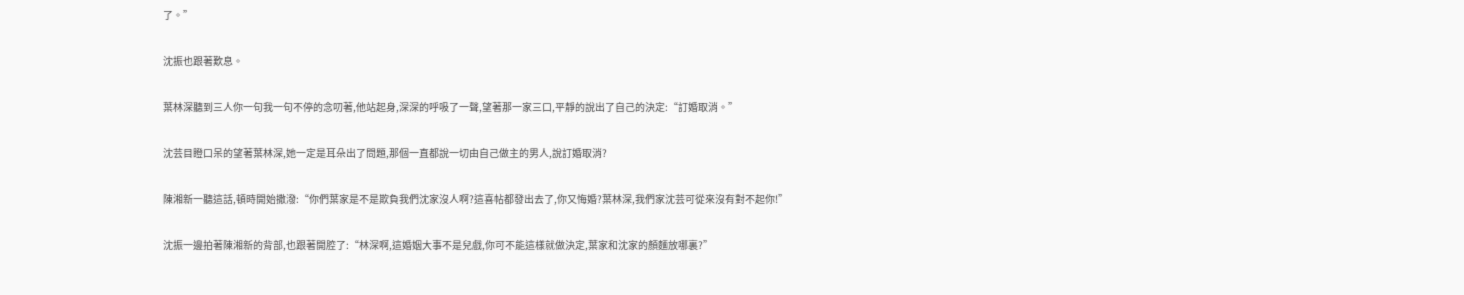了。”

沈振也跟著歎息。

葉林深聽到三人你一句我一句不停的念叨著,他站起身,深深的呼吸了一聲,望著那一家三口,平靜的說出了自己的決定:“訂婚取消。”

沈芸目瞪口呆的望著葉林深,她一定是耳朵出了問題,那個一直都說一切由自己做主的男人,說訂婚取消?

陳湘新一聽這話,頓時開始撒潑:“你們葉家是不是欺負我們沈家沒人啊?這喜帖都發出去了,你又悔婚?葉林深,我們家沈芸可從來沒有對不起你!”

沈振一邊拍著陳湘新的背部,也跟著開腔了:“林深啊,這婚姻大事不是兒戲,你可不能這樣就做決定,葉家和沈家的顏麵放哪裏?”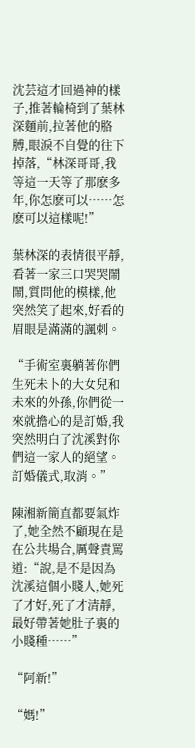沈芸這才回過神的樣子,推著輪椅到了葉林深麵前,拉著他的胳膊,眼淚不自覺的往下掉落,“林深哥哥,我等這一天等了那麽多年,你怎麽可以……怎麽可以這樣呢!”

葉林深的表情很平靜,看著一家三口哭哭鬧鬧,質問他的模樣,他突然笑了起來,好看的眉眼是滿滿的諷刺。

“手術室裏躺著你們生死未卜的大女兒和未來的外孫,你們從一來就擔心的是訂婚,我突然明白了沈溪對你們這一家人的絕望。訂婚儀式,取消。”

陳湘新簡直都要氣炸了,她全然不顧現在是在公共場合,厲聲責罵道:“說,是不是因為沈溪這個小賤人,她死了才好,死了才清靜,最好帶著她肚子裏的小賤種……”

“阿新!”

“媽!”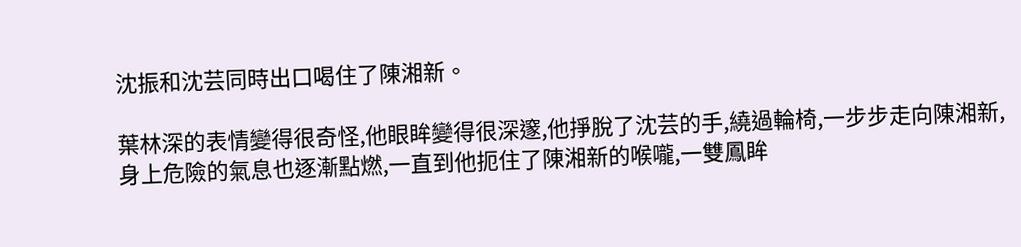沈振和沈芸同時出口喝住了陳湘新。

葉林深的表情變得很奇怪,他眼眸變得很深邃,他掙脫了沈芸的手,繞過輪椅,一步步走向陳湘新,身上危險的氣息也逐漸點燃,一直到他扼住了陳湘新的喉嚨,一雙鳳眸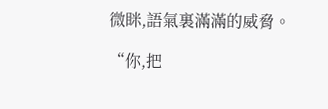微眯,語氣裏滿滿的威脅。

“你,把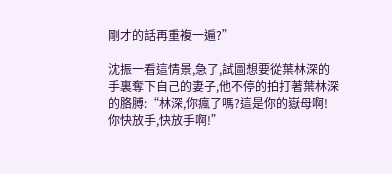剛才的話再重複一遍?”

沈振一看這情景,急了,試圖想要從葉林深的手裏奪下自己的妻子,他不停的拍打著葉林深的胳膊:“林深,你瘋了嗎?這是你的嶽母啊!你快放手,快放手啊!”